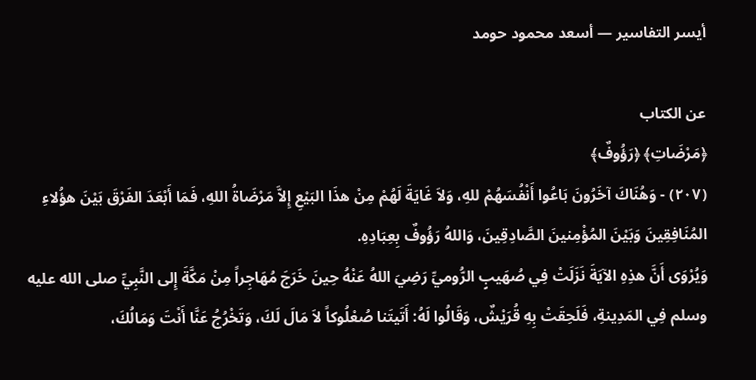أيسر التفاسير — أسعد محمود حومد

عن الكتاب
﴿مَرْضَاتِ﴾ ﴿رَؤُوفٌ﴾
(٢٠٧) - وَهُنَاكَ آخَرُونَ بَاعُوا أَنْفُسَهُمْ للهِ، وَلاَ غَايَةَ لَهُمْ مِنْ هذَا البَيْعِ إِلاَّ مَرْضَاةُ اللهِ، فَمَا أَبْعَدَ الفَرْقَ بَيْنَ هؤُلاءِ المُنَافِقِينَ وَبَيْنَ المُؤْمِنينَ الصَّادِقِينَ، وَاللهُ رَؤُوفٌ بِعِبَادِهِ.
وَيُرْوَى أَنَّ هذِهِ الآيَةَ نَزَلَتْ فِي صُهَيبٍ الرُّوميِّ رَضِيَ اللهُ عَنْهُ حِينَ خَرَجَ مُهَاجِراً مِنْ مَكَّةَ إِلى النَّبِيِّ صلى الله عليه وسلم فِي المَدِينةِ، فَلَحِقَتْ بِهِ قُرَيْشٌ، وَقَالُوا لَهُ: أَتَيتَنا صُعْلُوكاً لاَ مَالَ لَكَ، وَتَخْرُجُ عَنَّا أَنْتَ وَمَالُكَ،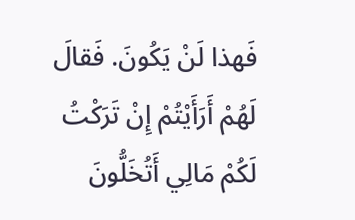فَهذا لَنْ يَكُونَ. فَقالَ لَهُمْ أَرَأَيْتُمْ إِنْ تَرَكْتُ لَكُمْ مَالِي أَتُخَلُّونَ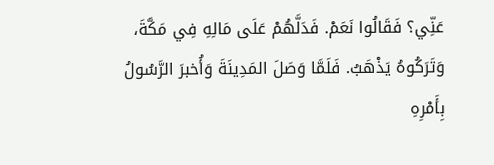عَنِّي؟ فَقَالُوا نَعَمْ. فَدَلَّهُمْ عَلَى مَالِهِ فِي مَكَّةَ، وَتَرَكُوهُ يَذْهَبُ. فَلَمَّا وَصَلَ المَدِينَةَ وَأُخبرَ الرَّسُولُ بِأَمْرِهِ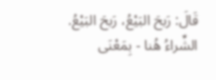قَالَ: رَبحَ البَيْعُ، رَبحَ البَيْعُ.
الشِّراءُ هُنا - بِمَعْنَى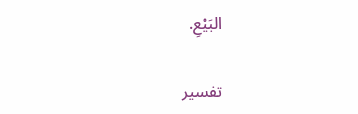البَيْعِ.

تفسير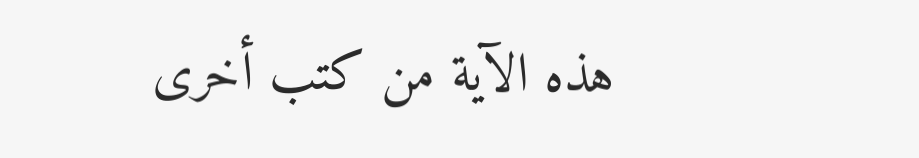هذه الآية من كتب أخرى